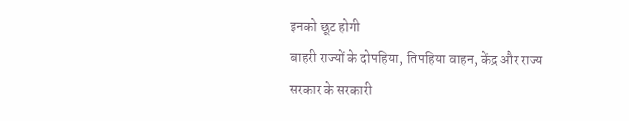इनको छूट होगी
बाहरी राज्यों के दोपहिया, तिपहिया वाहन, केंद्र और राज्य सरकार के सरकारी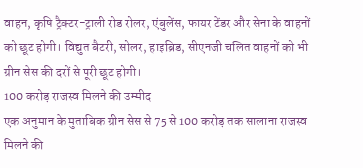वाहन, कृषि ट्रैक्टर-ट्राली रोड रोलर, एंबुलेंस, फायर टेंडर और सेना के वाहनों को छूट होगी। विद्युत बैटरी, सोलर, हाइब्रिड, सीएनजी चलित वाहनों को भी ग्रीन सेस की दरों से पूरी छूट होगी।
100 करोड़ राजस्व मिलने की उम्मीद
एक अनुमान के मुताबिक ग्रीन सेस से 75 से 100 करोड़ तक सालाना राजस्व मिलने की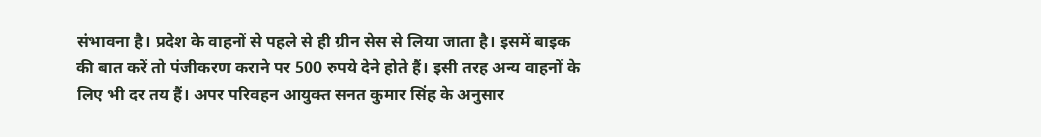संभावना है। प्रदेश के वाहनों से पहले से ही ग्रीन सेस से लिया जाता है। इसमें बाइक की बात करें तो पंजीकरण कराने पर 500 रुपये देने होते हैं। इसी तरह अन्य वाहनों के लिए भी दर तय हैं। अपर परिवहन आयुक्त सनत कुमार सिंह के अनुसार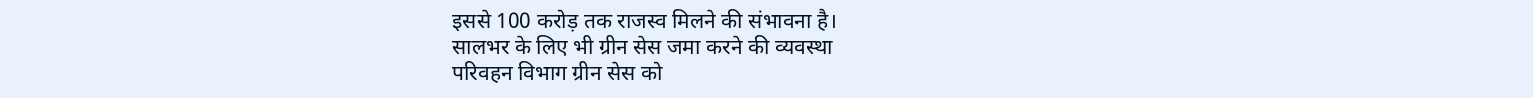इससे 100 करोड़ तक राजस्व मिलने की संभावना है।
सालभर के लिए भी ग्रीन सेस जमा करने की व्यवस्था
परिवहन विभाग ग्रीन सेस को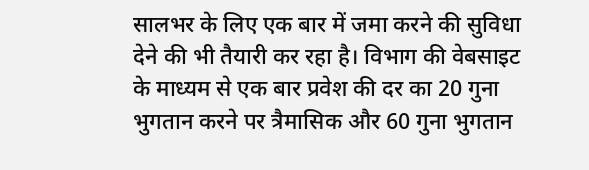सालभर के लिए एक बार में जमा करने की सुविधा देने की भी तैयारी कर रहा है। विभाग की वेबसाइट के माध्यम से एक बार प्रवेश की दर का 20 गुना भुगतान करने पर त्रैमासिक और 60 गुना भुगतान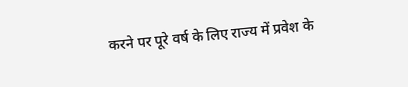करने पर पूरे वर्ष के लिए राज्य में प्रवेश के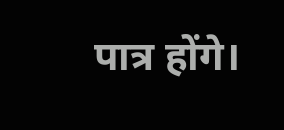पात्र होंगे।